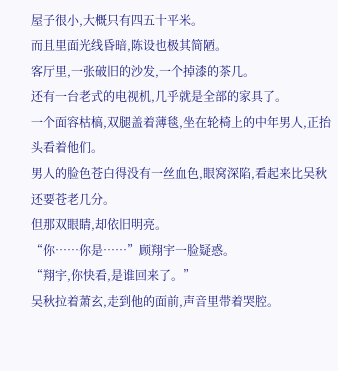屋子很小,大概只有四五十平米。
而且里面光线昏暗,陈设也极其简陋。
客厅里,一张破旧的沙发,一个掉漆的茶几。
还有一台老式的电视机,几乎就是全部的家具了。
一个面容枯槁,双腿盖着薄毯,坐在轮椅上的中年男人,正抬头看着他们。
男人的脸色苍白得没有一丝血色,眼窝深陷,看起来比吴秋还要苍老几分。
但那双眼睛,却依旧明亮。
“你……你是……”顾翔宇一脸疑惑。
“翔宇,你快看,是谁回来了。”
吴秋拉着萧玄,走到他的面前,声音里带着哭腔。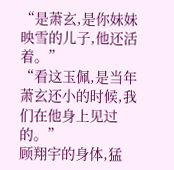“是萧玄,是你妹妹映雪的儿子,他还活着。”
“看这玉佩,是当年萧玄还小的时候,我们在他身上见过的。”
顾翔宇的身体,猛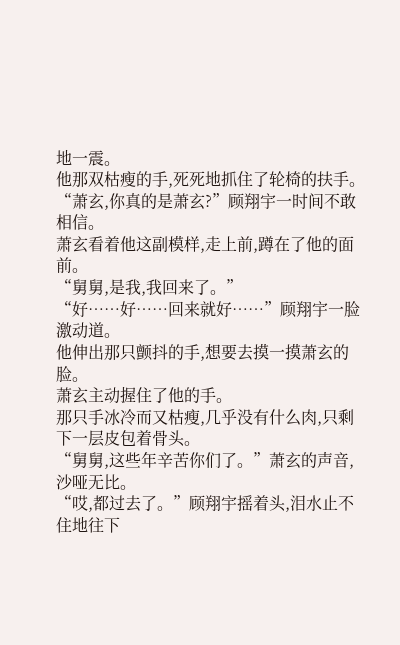地一震。
他那双枯瘦的手,死死地抓住了轮椅的扶手。
“萧玄,你真的是萧玄?”顾翔宇一时间不敢相信。
萧玄看着他这副模样,走上前,蹲在了他的面前。
“舅舅,是我,我回来了。”
“好……好……回来就好……”顾翔宇一脸激动道。
他伸出那只颤抖的手,想要去摸一摸萧玄的脸。
萧玄主动握住了他的手。
那只手冰冷而又枯瘦,几乎没有什么肉,只剩下一层皮包着骨头。
“舅舅,这些年辛苦你们了。”萧玄的声音,沙哑无比。
“哎,都过去了。”顾翔宇摇着头,泪水止不住地往下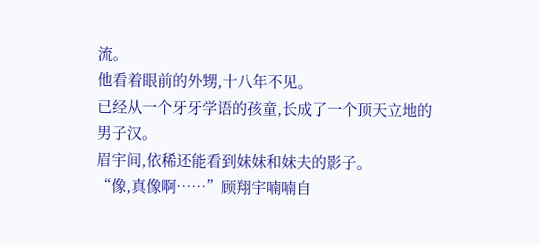流。
他看着眼前的外甥,十八年不见。
已经从一个牙牙学语的孩童,长成了一个顶天立地的男子汉。
眉宇间,依稀还能看到妹妹和妹夫的影子。
“像,真像啊……”顾翔宇喃喃自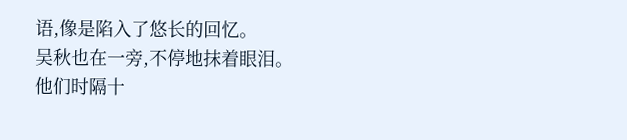语,像是陷入了悠长的回忆。
吴秋也在一旁,不停地抹着眼泪。
他们时隔十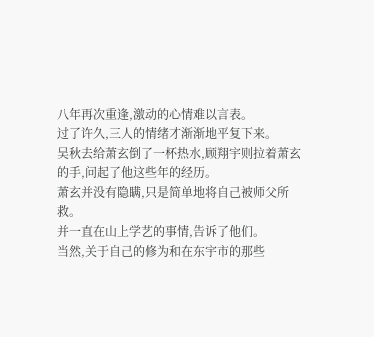八年再次重逢,激动的心情难以言表。
过了许久,三人的情绪才渐渐地平复下来。
吴秋去给萧玄倒了一杯热水,顾翔宇则拉着萧玄的手,问起了他这些年的经历。
萧玄并没有隐瞒,只是简单地将自己被师父所救。
并一直在山上学艺的事情,告诉了他们。
当然,关于自己的修为和在东宇市的那些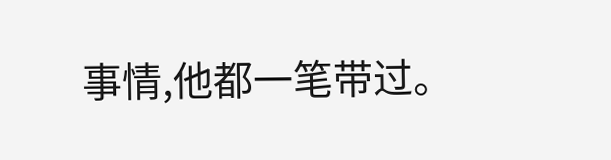事情,他都一笔带过。